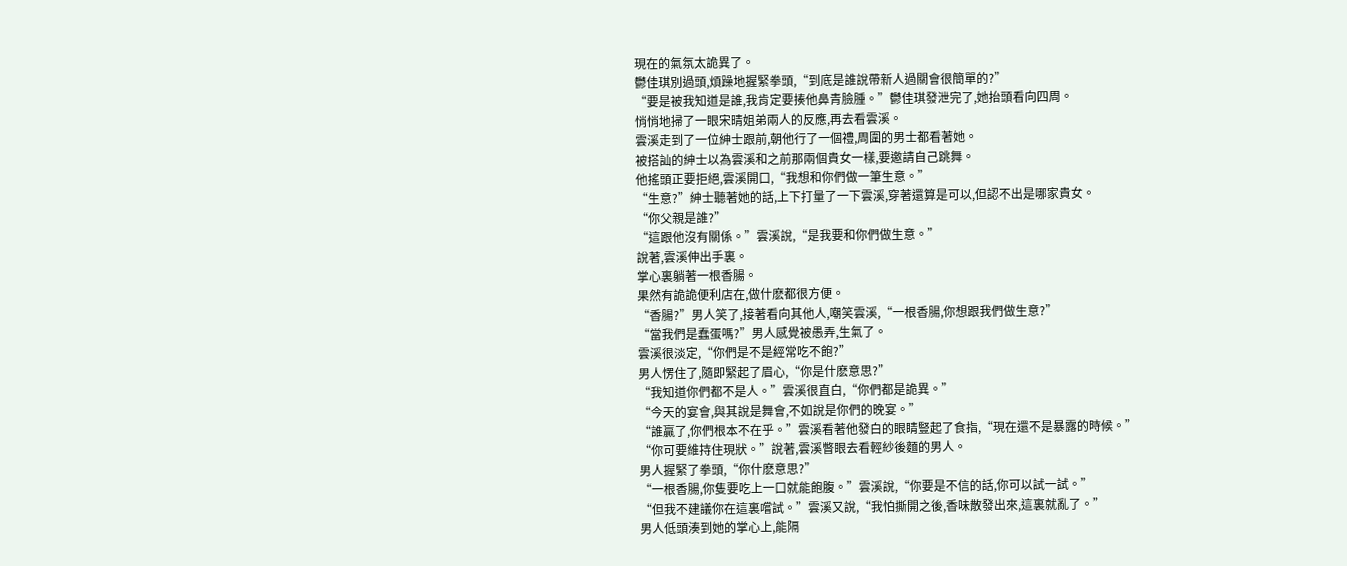現在的氣氛太詭異了。
鬱佳琪別過頭,煩躁地握緊拳頭,“到底是誰說帶新人過關會很簡單的?”
“要是被我知道是誰,我肯定要揍他鼻青臉腫。”鬱佳琪發泄完了,她抬頭看向四周。
悄悄地掃了一眼宋晴姐弟兩人的反應,再去看雲溪。
雲溪走到了一位紳士跟前,朝他行了一個禮,周圍的男士都看著她。
被搭訕的紳士以為雲溪和之前那兩個貴女一樣,要邀請自己跳舞。
他搖頭正要拒絕,雲溪開口,“我想和你們做一筆生意。”
“生意?”紳士聽著她的話,上下打量了一下雲溪,穿著還算是可以,但認不出是哪家貴女。
“你父親是誰?”
“這跟他沒有關係。”雲溪說,“是我要和你們做生意。”
說著,雲溪伸出手裏。
掌心裏躺著一根香腸。
果然有詭詭便利店在,做什麽都很方便。
“香腸?”男人笑了,接著看向其他人,嘲笑雲溪,“一根香腸,你想跟我們做生意?”
“當我們是蠢蛋嗎?”男人感覺被愚弄,生氣了。
雲溪很淡定,“你們是不是經常吃不飽?”
男人愣住了,隨即緊起了眉心,“你是什麽意思?”
“我知道你們都不是人。”雲溪很直白,“你們都是詭異。”
“今天的宴會,與其說是舞會,不如說是你們的晚宴。”
“誰贏了,你們根本不在乎。”雲溪看著他發白的眼睛豎起了食指,“現在還不是暴露的時候。”
“你可要維持住現狀。”說著,雲溪瞥眼去看輕紗後麵的男人。
男人握緊了拳頭,“你什麽意思?”
“一根香腸,你隻要吃上一口就能飽腹。”雲溪說,“你要是不信的話,你可以試一試。”
“但我不建議你在這裏嚐試。”雲溪又說,“我怕撕開之後,香味散發出來,這裏就亂了。”
男人低頭湊到她的掌心上,能隔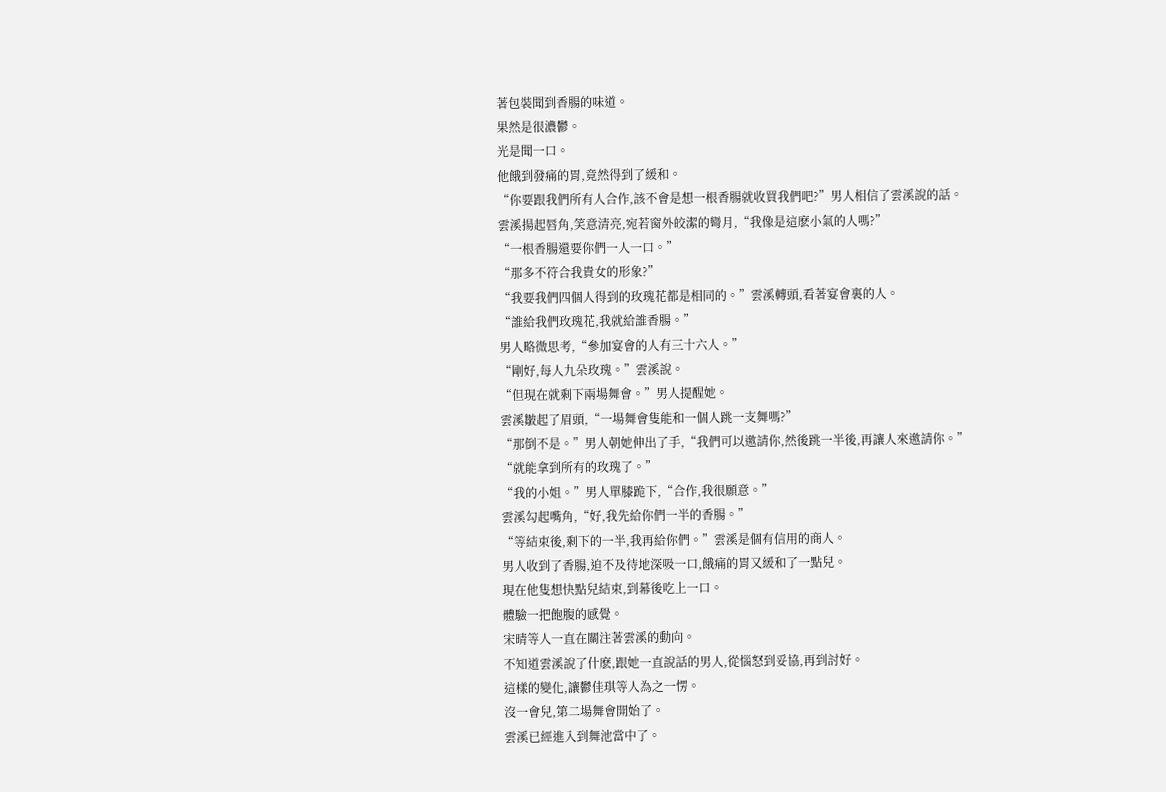著包裝聞到香腸的味道。
果然是很濃鬱。
光是聞一口。
他餓到發痛的胃,竟然得到了緩和。
“你要跟我們所有人合作,該不會是想一根香腸就收買我們吧?”男人相信了雲溪說的話。
雲溪揚起唇角,笑意清亮,宛若窗外皎潔的彎月,“我像是這麽小氣的人嗎?”
“一根香腸還要你們一人一口。”
“那多不符合我貴女的形象?”
“我要我們四個人得到的玫瑰花都是相同的。”雲溪轉頭,看著宴會裏的人。
“誰給我們玫瑰花,我就給誰香腸。”
男人略微思考,“參加宴會的人有三十六人。”
“剛好,每人九朵玫瑰。”雲溪說。
“但現在就剩下兩場舞會。”男人提醒她。
雲溪皺起了眉頭,“一場舞會隻能和一個人跳一支舞嗎?”
“那倒不是。”男人朝她伸出了手,“我們可以邀請你,然後跳一半後,再讓人來邀請你。”
“就能拿到所有的玫瑰了。”
“我的小姐。”男人單膝跪下,“合作,我很願意。”
雲溪勾起嘴角,“好,我先給你們一半的香腸。”
“等結束後,剩下的一半,我再給你們。”雲溪是個有信用的商人。
男人收到了香腸,迫不及待地深吸一口,餓痛的胃又緩和了一點兒。
現在他隻想快點兒結束,到幕後吃上一口。
體驗一把飽腹的感覺。
宋晴等人一直在關注著雲溪的動向。
不知道雲溪說了什麽,跟她一直說話的男人,從惱怒到妥協,再到討好。
這樣的變化,讓鬱佳琪等人為之一愣。
沒一會兒,第二場舞會開始了。
雲溪已經進入到舞池當中了。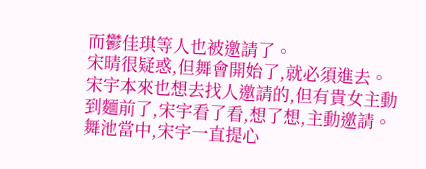而鬱佳琪等人也被邀請了。
宋晴很疑惑,但舞會開始了,就必須進去。
宋宇本來也想去找人邀請的,但有貴女主動到麵前了,宋宇看了看,想了想,主動邀請。
舞池當中,宋宇一直提心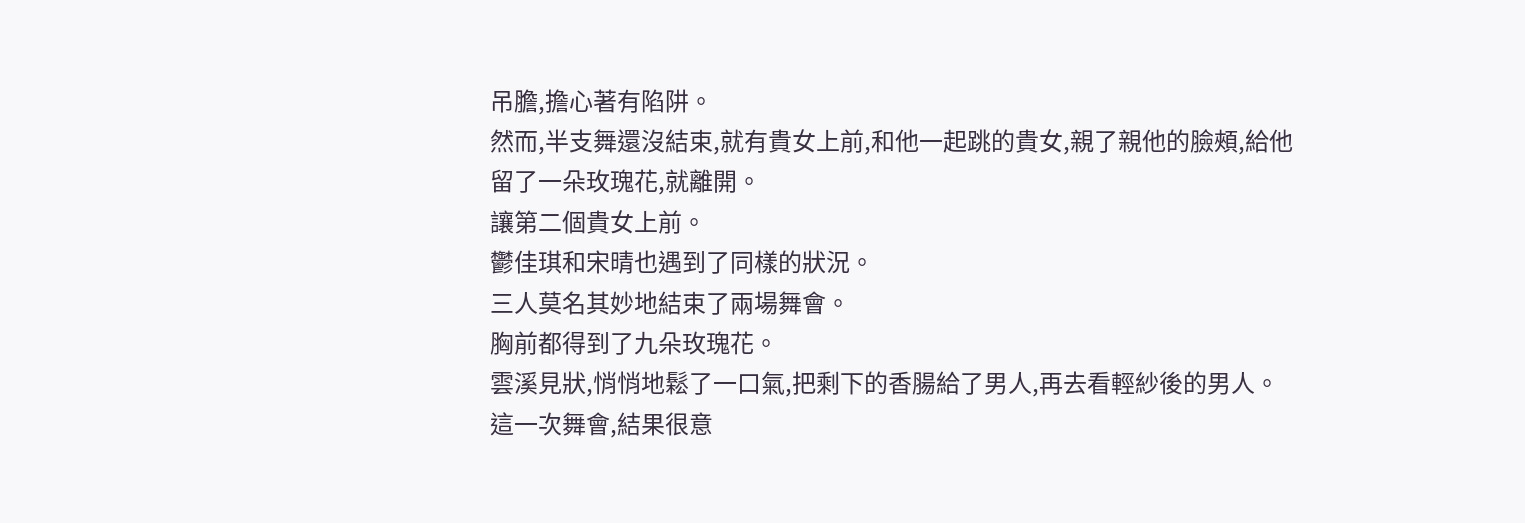吊膽,擔心著有陷阱。
然而,半支舞還沒結束,就有貴女上前,和他一起跳的貴女,親了親他的臉頰,給他留了一朵玫瑰花,就離開。
讓第二個貴女上前。
鬱佳琪和宋晴也遇到了同樣的狀況。
三人莫名其妙地結束了兩場舞會。
胸前都得到了九朵玫瑰花。
雲溪見狀,悄悄地鬆了一口氣,把剩下的香腸給了男人,再去看輕紗後的男人。
這一次舞會,結果很意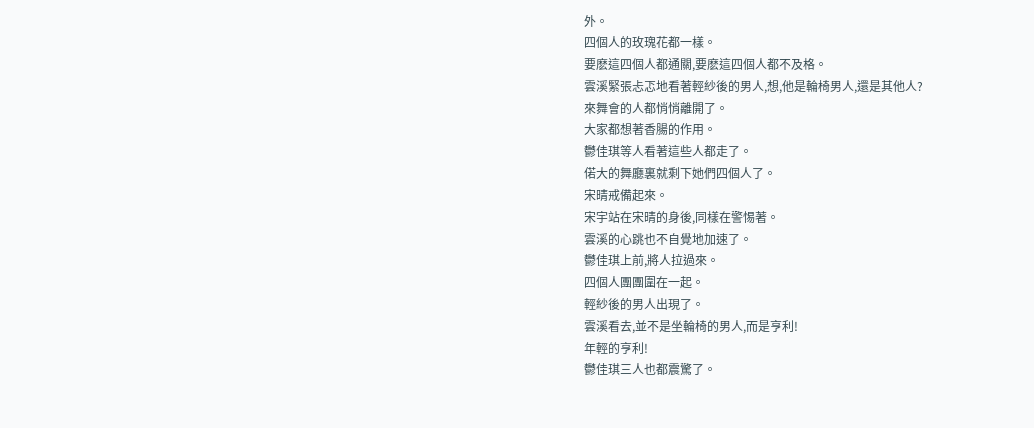外。
四個人的玫瑰花都一樣。
要麽這四個人都通關,要麽這四個人都不及格。
雲溪緊張忐忑地看著輕紗後的男人,想,他是輪椅男人,還是其他人?
來舞會的人都悄悄離開了。
大家都想著香腸的作用。
鬱佳琪等人看著這些人都走了。
偌大的舞廳裏就剩下她們四個人了。
宋晴戒備起來。
宋宇站在宋晴的身後,同樣在警惕著。
雲溪的心跳也不自覺地加速了。
鬱佳琪上前,將人拉過來。
四個人團團圍在一起。
輕紗後的男人出現了。
雲溪看去,並不是坐輪椅的男人,而是亨利!
年輕的亨利!
鬱佳琪三人也都震驚了。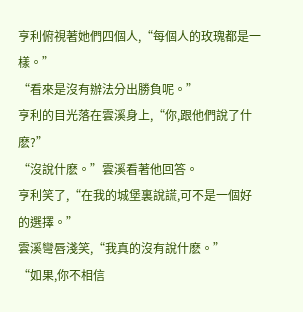亨利俯視著她們四個人,“每個人的玫瑰都是一樣。”
“看來是沒有辦法分出勝負呢。”
亨利的目光落在雲溪身上,“你,跟他們說了什麽?”
“沒說什麽。”雲溪看著他回答。
亨利笑了,“在我的城堡裏說謊,可不是一個好的選擇。”
雲溪彎唇淺笑,“我真的沒有說什麽。”
“如果,你不相信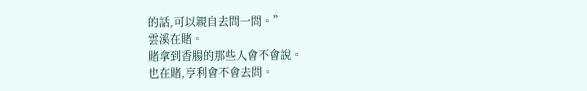的話,可以親自去問一問。”
雲溪在賭。
賭拿到香腸的那些人會不會說。
也在賭,亨利會不會去問。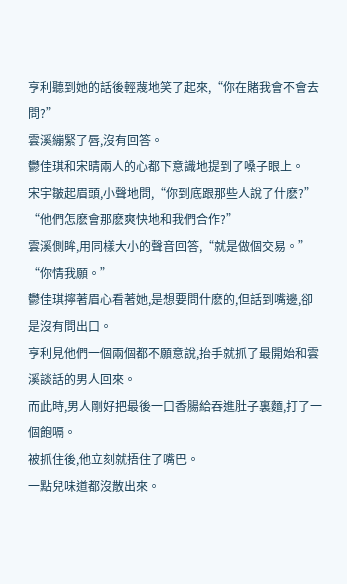亨利聽到她的話後輕蔑地笑了起來,“你在賭我會不會去問?”
雲溪繃緊了唇,沒有回答。
鬱佳琪和宋晴兩人的心都下意識地提到了嗓子眼上。
宋宇皺起眉頭,小聲地問,“你到底跟那些人說了什麽?”
“他們怎麽會那麽爽快地和我們合作?”
雲溪側眸,用同樣大小的聲音回答,“就是做個交易。”
“你情我願。”
鬱佳琪擰著眉心看著她,是想要問什麽的,但話到嘴邊,卻是沒有問出口。
亨利見他們一個兩個都不願意說,抬手就抓了最開始和雲溪談話的男人回來。
而此時,男人剛好把最後一口香腸給吞進肚子裏麵,打了一個飽嗝。
被抓住後,他立刻就捂住了嘴巴。
一點兒味道都沒散出來。